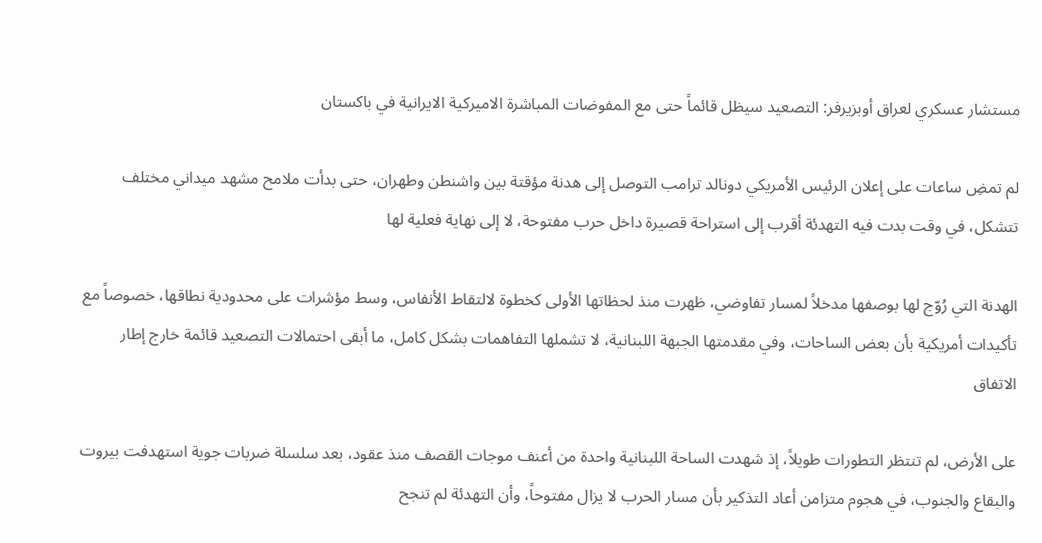مستشار عسكري لعراق أوبزيرفر: التصعيد سيظل قائماً حتى مع المفوضات المباشرة الاميركية الايرانية في باكستان

لم تمضِ ساعات على إعلان الرئيس الأمريكي دونالد ترامب التوصل إلى هدنة مؤقتة بين واشنطن وطهران، حتى بدأت ملامح مشهد ميداني مختلف تتشكل، في وقت بدت فيه التهدئة أقرب إلى استراحة قصيرة داخل حرب مفتوحة، لا إلى نهاية فعلية لها

الهدنة التي رُوّج لها بوصفها مدخلاً لمسار تفاوضي، ظهرت منذ لحظاتها الأولى كخطوة لالتقاط الأنفاس، وسط مؤشرات على محدودية نطاقها، خصوصاً مع تأكيدات أمريكية بأن بعض الساحات، وفي مقدمتها الجبهة اللبنانية، لا تشملها التفاهمات بشكل كامل، ما أبقى احتمالات التصعيد قائمة خارج إطار الاتفاق

على الأرض، لم تنتظر التطورات طويلاً، إذ شهدت الساحة اللبنانية واحدة من أعنف موجات القصف منذ عقود، بعد سلسلة ضربات جوية استهدفت بيروت والبقاع والجنوب، في هجوم متزامن أعاد التذكير بأن مسار الحرب لا يزال مفتوحاً، وأن التهدئة لم تنجح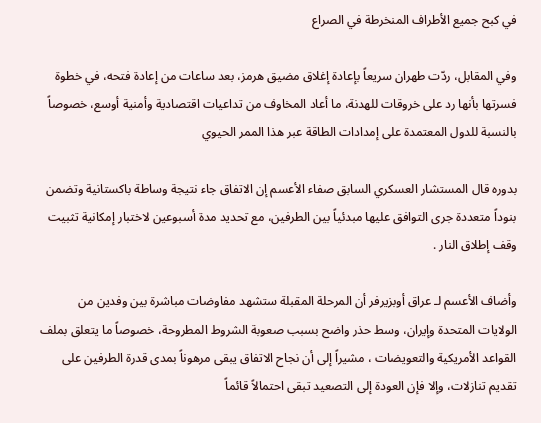في كبح جميع الأطراف المنخرطة في الصراع

وفي المقابل، ردّت طهران سريعاً بإعادة إغلاق مضيق هرمز، بعد ساعات من إعادة فتحه، في خطوة فسرتها بأنها رد على خروقات للهدنة، ما أعاد المخاوف من تداعيات اقتصادية وأمنية أوسع، خصوصاً بالنسبة للدول المعتمدة على إمدادات الطاقة عبر هذا الممر الحيوي

بدوره قال المستشار العسكري السابق صفاء الأعسم إن الاتفاق جاء نتيجة وساطة باكستانية وتضمن بنوداً متعددة جرى التوافق عليها مبدئياً بين الطرفين، مع تحديد مدة أسبوعين لاختبار إمكانية تثبيت وقف إطلاق النار .

وأضاف الأعسم لـ عراق أوبزيرفر أن المرحلة المقبلة ستشهد مفاوضات مباشرة بين وفدين من الولايات المتحدة وإيران، وسط حذر واضح بسبب صعوبة الشروط المطروحة، خصوصاً ما يتعلق بملف القواعد الأمريكية والتعويضات ، مشيراً إلى أن نجاح الاتفاق يبقى مرهوناً بمدى قدرة الطرفين على تقديم تنازلات، وإلا فإن العودة إلى التصعيد تبقى احتمالاً قائماً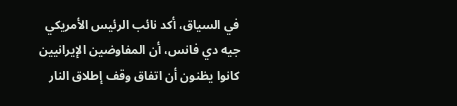في السياق، أكد نائب الرئيس الأمريكي جيه دي فانس، أن المفاوضين الإيرانيين كانوا يظنون أن اتفاق وقف إطلاق النار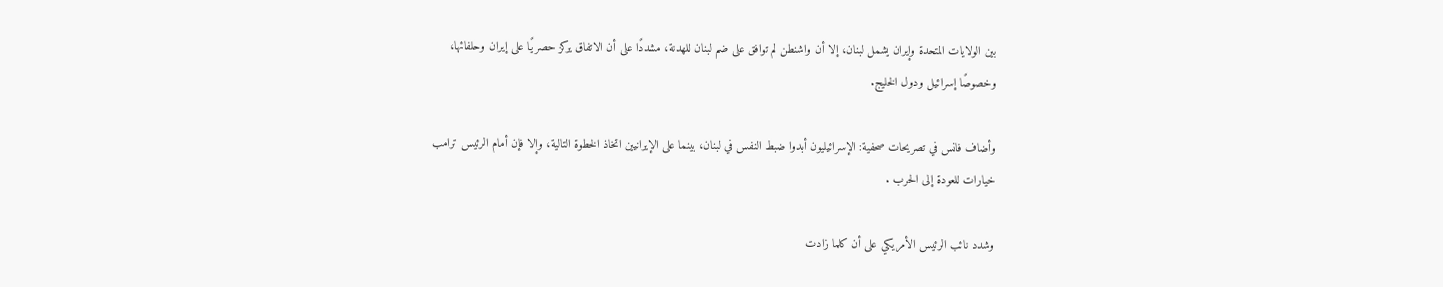بين الولايات المتحدة وإيران يشمل لبنان، إلا أن واشنطن لم توافق على ضم لبنان للهدنة، مشددًا على أن الاتفاق يركز حصريًا على إيران وحلفائها، وخصوصًا إسرائيل ودول الخليج.

وأضاف فانس في تصريحات صحفية: الإسرائيليون أبدوا ضبط النفس في لبنان، بينما على الإيرانيين اتخاذ الخطوة التالية، وإلا فإن أمام الرئيس ترامب خيارات للعودة إلى الحرب .

وشدد نائب الرئيس الأمريكي على أن كلما زادت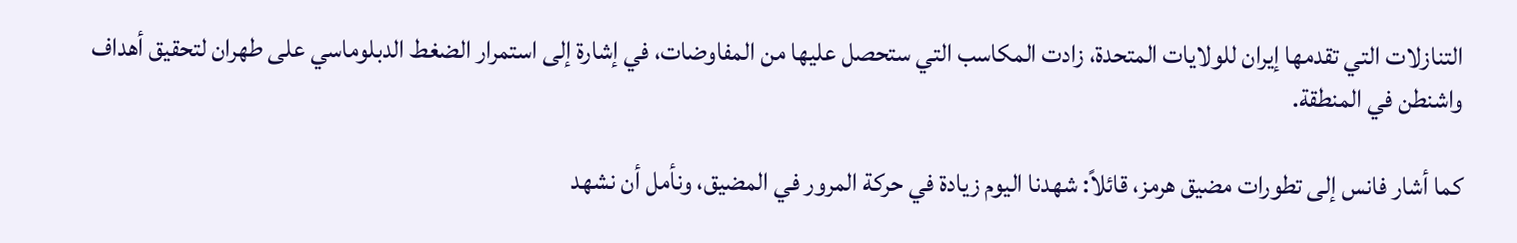التنازلات التي تقدمها إيران للولايات المتحدة، زادت المكاسب التي ستحصل عليها من المفاوضات، في إشارة إلى استمرار الضغط الدبلوماسي على طهران لتحقيق أهداف واشنطن في المنطقة.

كما أشار فانس إلى تطورات مضيق هرمز، قائلاً: شهدنا اليوم زيادة في حركة المرور في المضيق، ونأمل أن نشهد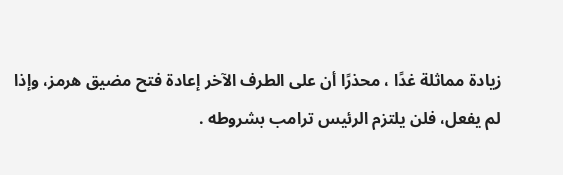زيادة مماثلة غدًا ، محذرًا أن على الطرف الآخر إعادة فتح مضيق هرمز، وإذا لم يفعل، فلن يلتزم الرئيس ترامب بشروطه .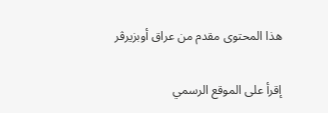هذا المحتوى مقدم من عراق أوبزيرڤر

إقرأ على الموقع الرسمي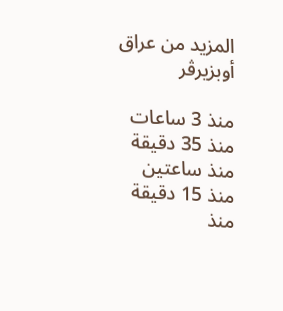المزيد من عراق أوبزيرڤر

منذ 3 ساعات
منذ 35 دقيقة
منذ ساعتين
منذ 15 دقيقة
منذ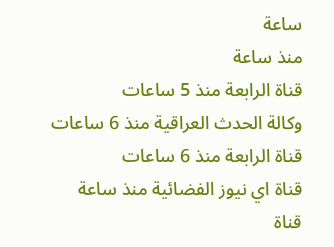ساعة
منذ ساعة
قناة الرابعة منذ 5 ساعات
وكالة الحدث العراقية منذ 6 ساعات
قناة الرابعة منذ 6 ساعات
قناة اي نيوز الفضائية منذ ساعة
قناة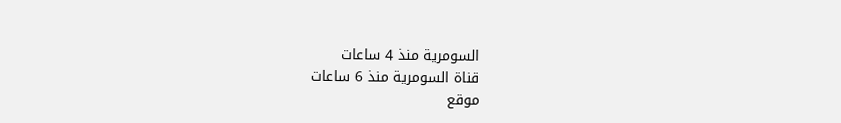السومرية منذ 4 ساعات
قناة السومرية منذ 6 ساعات
موقع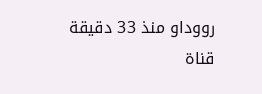رووداو منذ 33 دقيقة
قناة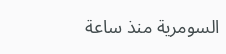السومرية منذ ساعة